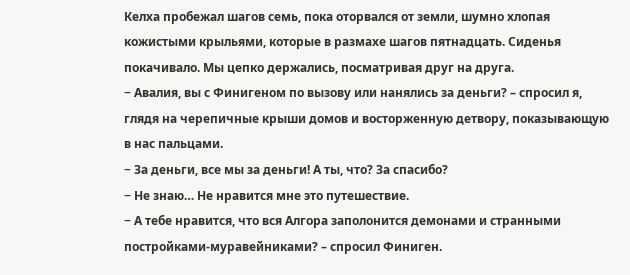Келха пробежал шагов семь, пока оторвался от земли, шумно хлопая кожистыми крыльями, которые в размахе шагов пятнадцать. Сиденья покачивало. Мы цепко держались, посматривая друг на друга.
− Авалия, вы с Финигеном по вызову или нанялись за деньги? – спросил я, глядя на черепичные крыши домов и восторженную детвору, показывающую в нас пальцами.
− За деньги, все мы за деньги! А ты, что? За спасибо?
− Не знаю… Не нравится мне это путешествие.
− А тебе нравится, что вся Алгора заполонится демонами и странными постройками-муравейниками? – спросил Финиген.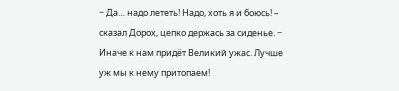− Да… надо лететь! Надо, хоть я и боюсь! – сказал Дорох, цепко держась за сиденье. − Иначе к нам придёт Великий ужас. Лучше уж мы к нему притопаем!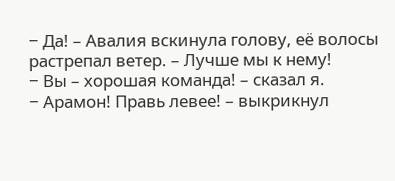− Да! – Авалия вскинула голову, её волосы растрепал ветер. – Лучше мы к нему!
− Вы – хорошая команда! – сказал я.
− Арамон! Правь левее! – выкрикнул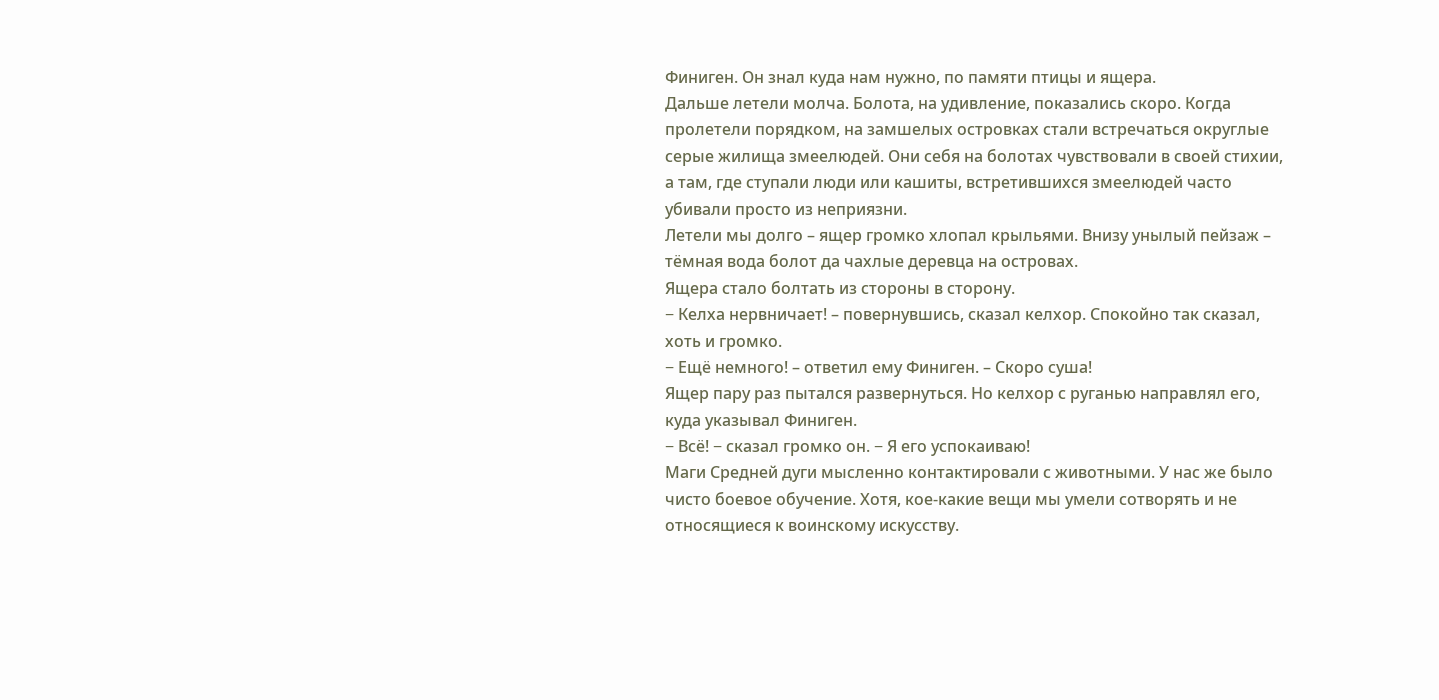Финиген. Он знал куда нам нужно, по памяти птицы и ящера.
Дальше летели молча. Болота, на удивление, показались скоро. Когда пролетели порядком, на замшелых островках стали встречаться округлые серые жилища змеелюдей. Они себя на болотах чувствовали в своей стихии, а там, где ступали люди или кашиты, встретившихся змеелюдей часто убивали просто из неприязни.
Летели мы долго – ящер громко хлопал крыльями. Внизу унылый пейзаж – тёмная вода болот да чахлые деревца на островах.
Ящера стало болтать из стороны в сторону.
− Келха нервничает! – повернувшись, сказал келхор. Спокойно так сказал, хоть и громко.
− Ещё немного! – ответил ему Финиген. – Скоро суша!
Ящер пару раз пытался развернуться. Но келхор с руганью направлял его, куда указывал Финиген.
− Всё! − сказал громко он. − Я его успокаиваю!
Маги Средней дуги мысленно контактировали с животными. У нас же было чисто боевое обучение. Хотя, кое-какие вещи мы умели сотворять и не относящиеся к воинскому искусству.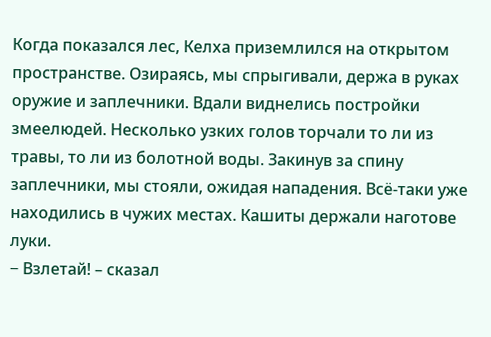Когда показался лес, Келха приземлился на открытом пространстве. Озираясь, мы спрыгивали, держа в руках оружие и заплечники. Вдали виднелись постройки змеелюдей. Несколько узких голов торчали то ли из травы, то ли из болотной воды. Закинув за спину заплечники, мы стояли, ожидая нападения. Всё-таки уже находились в чужих местах. Кашиты держали наготове луки.
− Взлетай! – сказал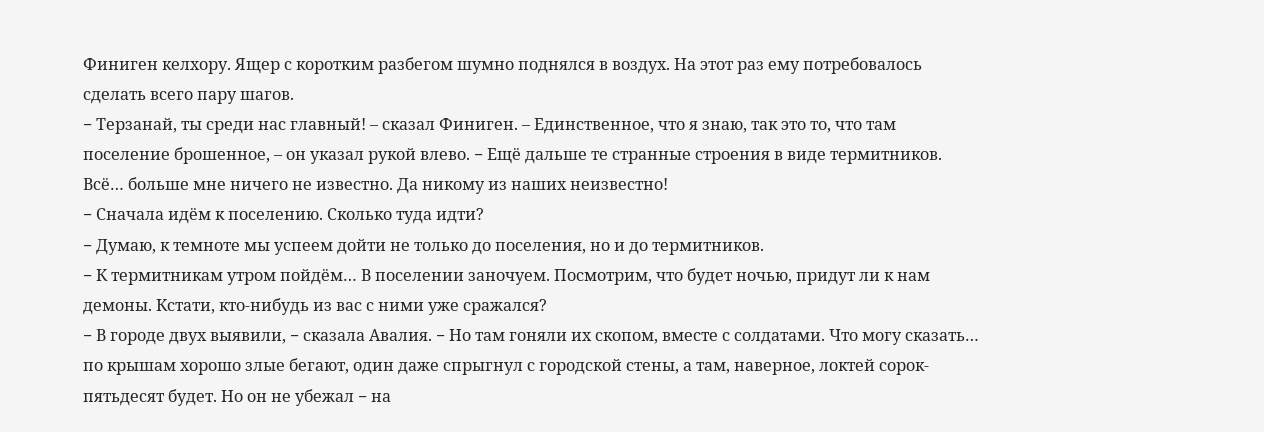Финиген келхору. Ящер с коротким разбегом шумно поднялся в воздух. На этот раз ему потребовалось сделать всего пару шагов.
− Терзанай, ты среди нас главный! – сказал Финиген. – Единственное, что я знаю, так это то, что там поселение брошенное, – он указал рукой влево. − Ещё дальше те странные строения в виде термитников. Всё… больше мне ничего не известно. Да никому из наших неизвестно!
− Сначала идём к поселению. Сколько туда идти?
− Думаю, к темноте мы успеем дойти не только до поселения, но и до термитников.
− К термитникам утром пойдём… В поселении заночуем. Посмотрим, что будет ночью, придут ли к нам демоны. Кстати, кто-нибудь из вас с ними уже сражался?
− В городе двух выявили, − сказала Авалия. − Но там гоняли их скопом, вместе с солдатами. Что могу сказать… по крышам хорошо злые бегают, один даже спрыгнул с городской стены, а там, наверное, локтей сорок-пятьдесят будет. Но он не убежал − на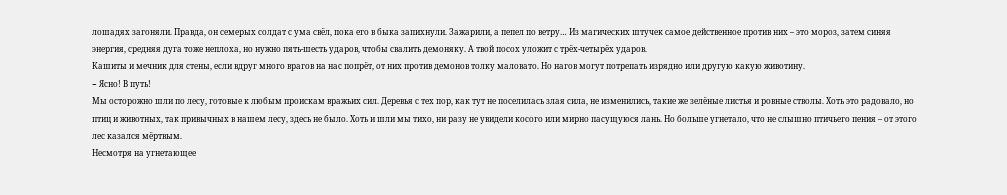лошадях загоняли. Правда, он семерых солдат с ума свёл, пока его в быка запихнули. Зажарили, а пепел по ветру… Из магических штучек самое действенное против них – это мороз, затем синяя энергия, средняя дуга тоже неплоха, но нужно пять-шесть ударов, чтобы свалить демоняку. А твой посох уложит с трёх-четырёх ударов.
Кашиты и мечник для стены, если вдруг много врагов на нас попрёт, от них против демонов толку маловато. Но нагов могут потрепать изрядно или другую какую животину.
− Ясно! В путь!
Мы осторожно шли по лесу, готовые к любым проискам вражьих сил. Деревья с тех пор, как тут не поселилась злая сила, не изменились, такие же зелёные листья и ровные стволы. Хоть это радовало, но птиц и животных, так привычных в нашем лесу, здесь не было. Хоть и шли мы тихо, ни разу не увидели косого или мирно пасущуюся лань. Но больше угнетало, что не слышно птичьего пения – от этого лес казался мёртвым.
Несмотря на угнетающее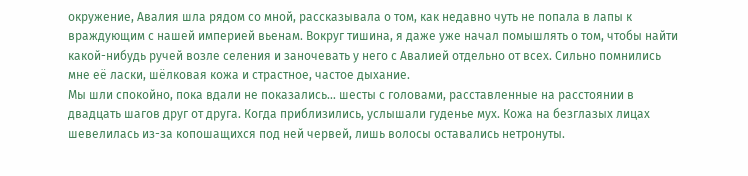окружение, Авалия шла рядом со мной, рассказывала о том, как недавно чуть не попала в лапы к враждующим с нашей империей вьенам. Вокруг тишина, я даже уже начал помышлять о том, чтобы найти какой-нибудь ручей возле селения и заночевать у него с Авалией отдельно от всех. Сильно помнились мне её ласки, шёлковая кожа и страстное, частое дыхание.
Мы шли спокойно, пока вдали не показались… шесты с головами, расставленные на расстоянии в двадцать шагов друг от друга. Когда приблизились, услышали гуденье мух. Кожа на безглазых лицах шевелилась из-за копошащихся под ней червей, лишь волосы оставались нетронуты.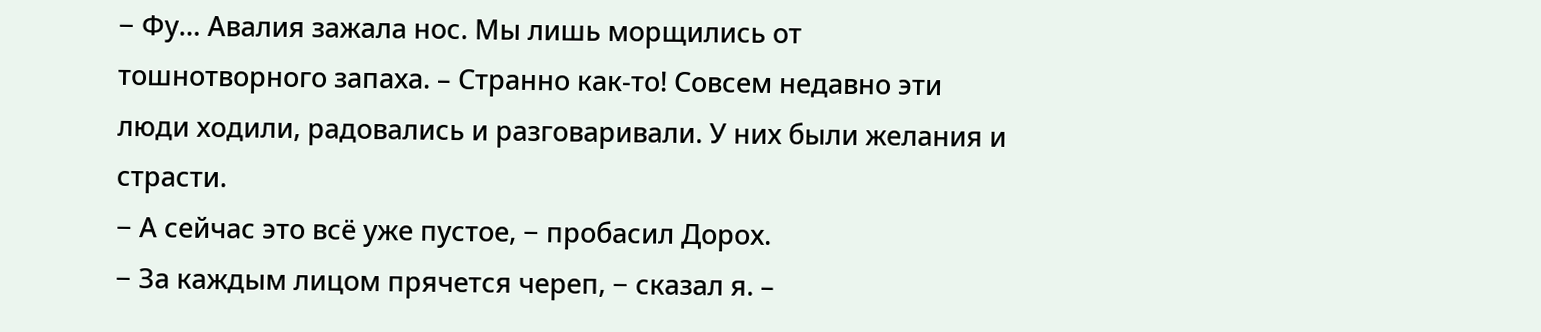− Фу… Авалия зажала нос. Мы лишь морщились от тошнотворного запаха. – Странно как-то! Совсем недавно эти люди ходили, радовались и разговаривали. У них были желания и страсти.
− А сейчас это всё уже пустое, − пробасил Дорох.
− За каждым лицом прячется череп, − сказал я. –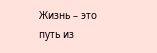Жизнь – это путь из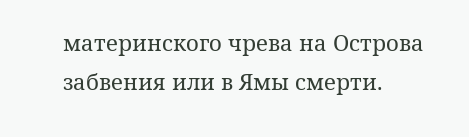материнского чрева на Острова забвения или в Ямы смерти.